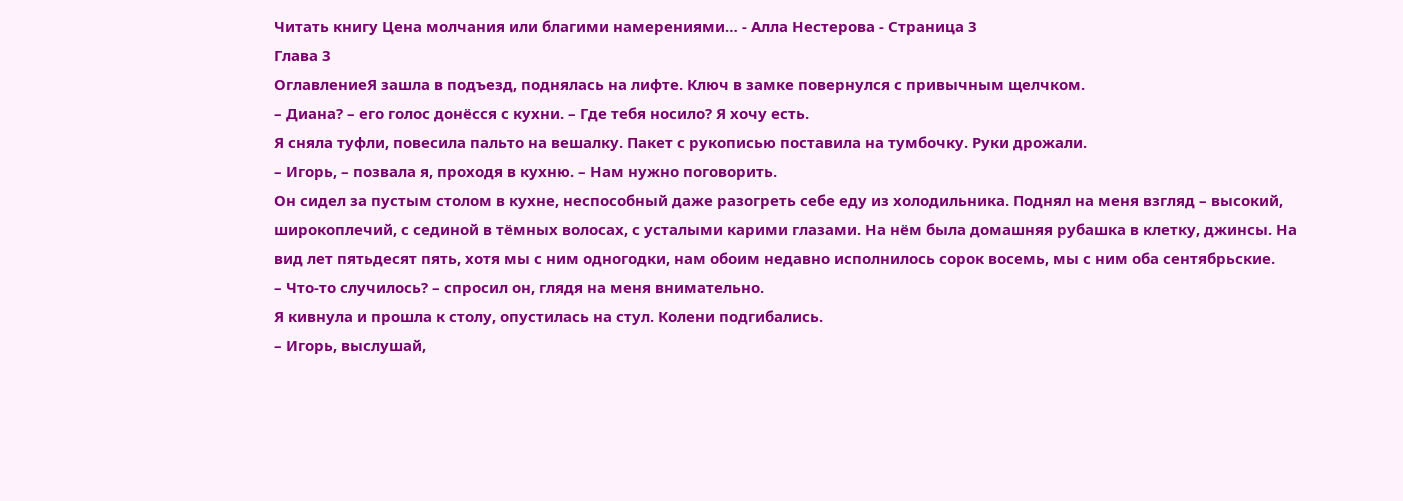Читать книгу Цена молчания или благими намерениями… - Алла Нестерова - Страница 3
Глава 3
ОглавлениеЯ зашла в подъезд, поднялась на лифте. Ключ в замке повернулся с привычным щелчком.
– Диана? – его голос донёсся с кухни. – Где тебя носило? Я хочу есть.
Я сняла туфли, повесила пальто на вешалку. Пакет с рукописью поставила на тумбочку. Руки дрожали.
– Игорь, – позвала я, проходя в кухню. – Нам нужно поговорить.
Он сидел за пустым столом в кухне, неспособный даже разогреть себе еду из холодильника. Поднял на меня взгляд – высокий, широкоплечий, с сединой в тёмных волосах, с усталыми карими глазами. На нём была домашняя рубашка в клетку, джинсы. На вид лет пятьдесят пять, хотя мы с ним одногодки, нам обоим недавно исполнилось сорок восемь, мы с ним оба сентябрьские.
– Что-то случилось? – спросил он, глядя на меня внимательно.
Я кивнула и прошла к столу, опустилась на стул. Колени подгибались.
– Игорь, выслушай,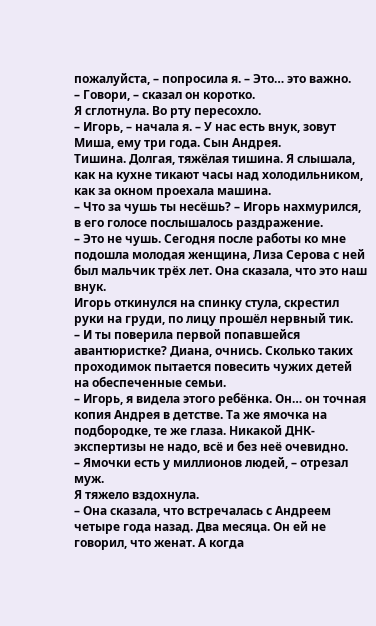пожалуйста, – попросила я. – Это… это важно.
– Говори, – сказал он коротко.
Я сглотнула. Во рту пересохло.
– Игорь, – начала я. – У нас есть внук, зовут Миша, ему три года. Сын Андрея.
Тишина. Долгая, тяжёлая тишина. Я слышала, как на кухне тикают часы над холодильником, как за окном проехала машина.
– Что за чушь ты несёшь? – Игорь нахмурился, в его голосе послышалось раздражение.
– Это не чушь. Сегодня после работы ко мне подошла молодая женщина, Лиза Серова с ней был мальчик трёх лет. Она сказала, что это наш внук.
Игорь откинулся на спинку стула, скрестил руки на груди, по лицу прошёл нервный тик.
– И ты поверила первой попавшейся авантюристке? Диана, очнись. Сколько таких проходимок пытается повесить чужих детей на обеспеченные семьи.
– Игорь, я видела этого ребёнка. Он… он точная копия Андрея в детстве. Та же ямочка на подбородке, те же глаза. Никакой ДНК-экспертизы не надо, всё и без неё очевидно.
– Ямочки есть у миллионов людей, – отрезал муж.
Я тяжело вздохнула.
– Она сказала, что встречалась с Андреем четыре года назад. Два месяца. Он ей не говорил, что женат. А когда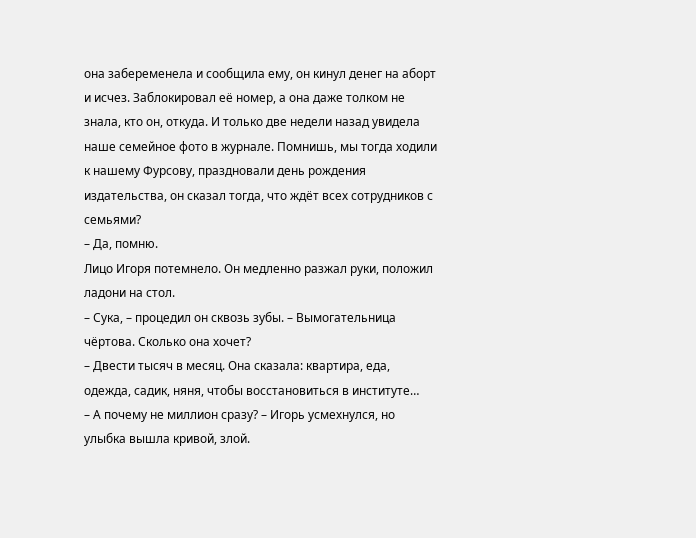она забеременела и сообщила ему, он кинул денег на аборт и исчез. Заблокировал её номер, а она даже толком не знала, кто он, откуда. И только две недели назад увидела наше семейное фото в журнале. Помнишь, мы тогда ходили к нашему Фурсову, праздновали день рождения издательства, он сказал тогда, что ждёт всех сотрудников с семьями?
– Да, помню.
Лицо Игоря потемнело. Он медленно разжал руки, положил ладони на стол.
– Сука, – процедил он сквозь зубы. – Вымогательница чёртова. Сколько она хочет?
– Двести тысяч в месяц. Она сказала: квартира, еда, одежда, садик, няня, чтобы восстановиться в институте…
– А почему не миллион сразу? – Игорь усмехнулся, но улыбка вышла кривой, злой.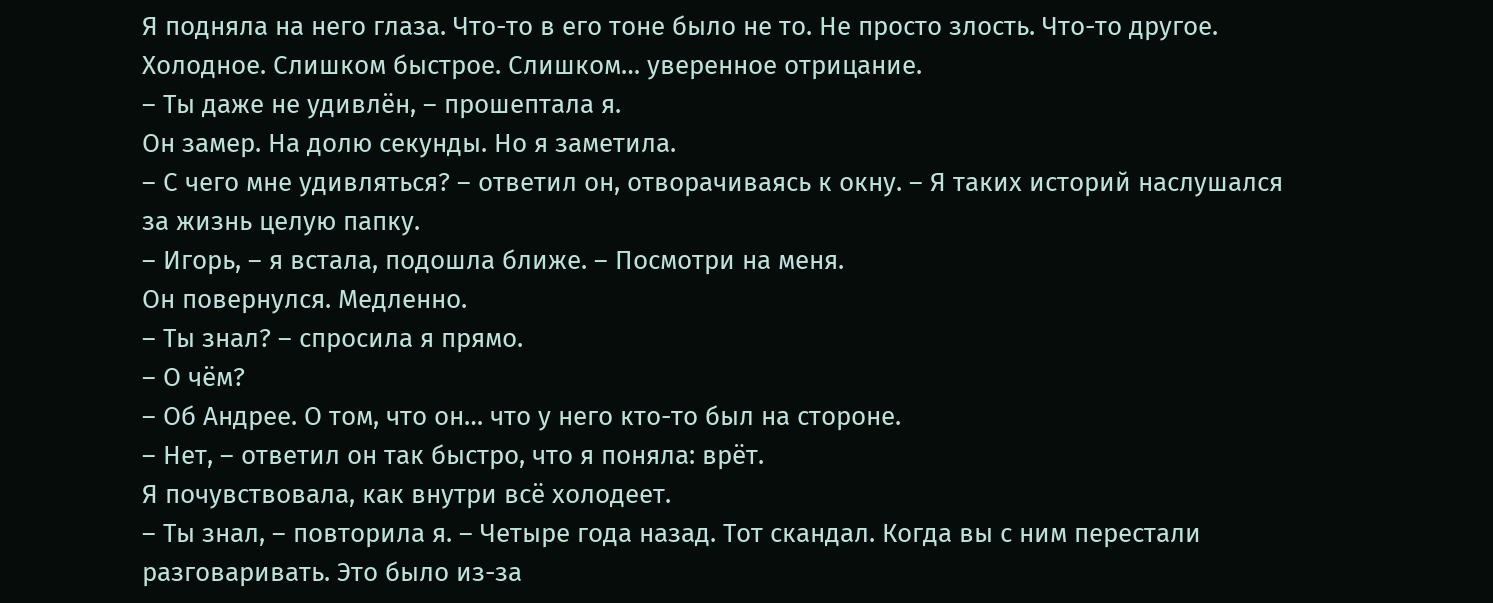Я подняла на него глаза. Что-то в его тоне было не то. Не просто злость. Что-то другое. Холодное. Слишком быстрое. Слишком… уверенное отрицание.
– Ты даже не удивлён, – прошептала я.
Он замер. На долю секунды. Но я заметила.
– С чего мне удивляться? – ответил он, отворачиваясь к окну. – Я таких историй наслушался за жизнь целую папку.
– Игорь, – я встала, подошла ближе. – Посмотри на меня.
Он повернулся. Медленно.
– Ты знал? – спросила я прямо.
– О чём?
– Об Андрее. О том, что он… что у него кто-то был на стороне.
– Нет, – ответил он так быстро, что я поняла: врёт.
Я почувствовала, как внутри всё холодеет.
– Ты знал, – повторила я. – Четыре года назад. Тот скандал. Когда вы с ним перестали разговаривать. Это было из-за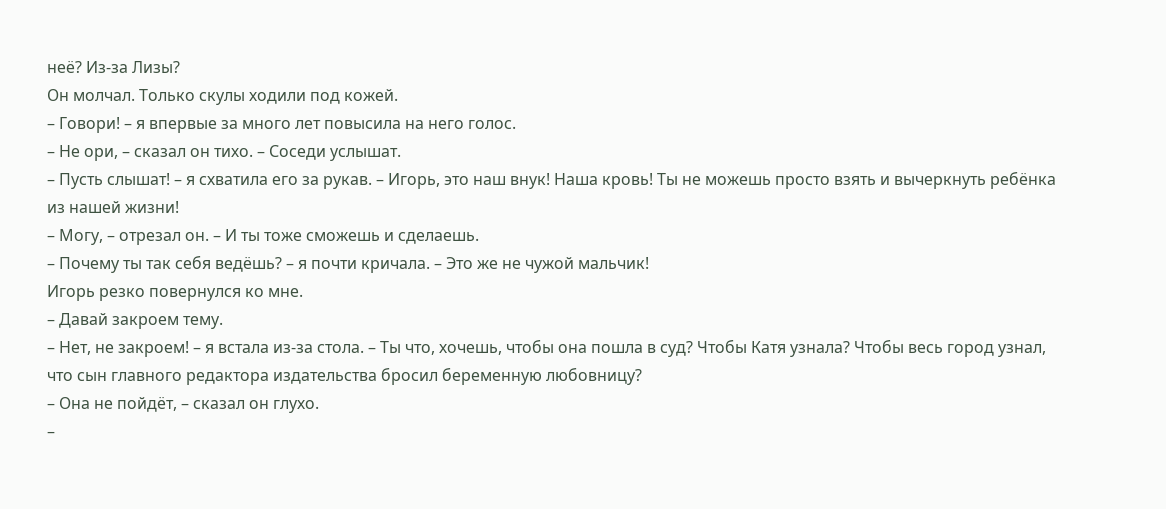неё? Из-за Лизы?
Он молчал. Только скулы ходили под кожей.
– Говори! – я впервые за много лет повысила на него голос.
– Не ори, – сказал он тихо. – Соседи услышат.
– Пусть слышат! – я схватила его за рукав. – Игорь, это наш внук! Наша кровь! Ты не можешь просто взять и вычеркнуть ребёнка из нашей жизни!
– Могу, – отрезал он. – И ты тоже сможешь и сделаешь.
– Почему ты так себя ведёшь? – я почти кричала. – Это же не чужой мальчик!
Игорь резко повернулся ко мне.
– Давай закроем тему.
– Нет, не закроем! – я встала из-за стола. – Ты что, хочешь, чтобы она пошла в суд? Чтобы Катя узнала? Чтобы весь город узнал, что сын главного редактора издательства бросил беременную любовницу?
– Она не пойдёт, – сказал он глухо.
–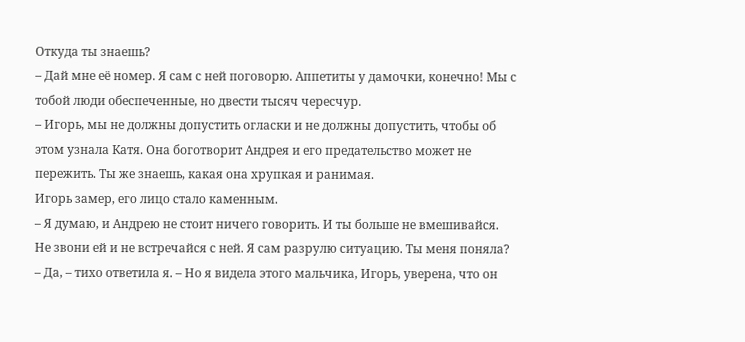Откуда ты знаешь?
– Дай мне её номер. Я сам с ней поговорю. Аппетиты у дамочки, конечно! Мы с тобой люди обеспеченные, но двести тысяч чересчур.
– Игорь, мы не должны допустить огласки и не должны допустить, чтобы об этом узнала Катя. Она боготворит Андрея и его предательство может не пережить. Ты же знаешь, какая она хрупкая и ранимая.
Игорь замер, его лицо стало каменным.
– Я думаю, и Андрею не стоит ничего говорить. И ты больше не вмешивайся. Не звони ей и не встречайся с ней. Я сам разрулю ситуацию. Ты меня поняла?
– Да, – тихо ответила я. – Но я видела этого мальчика, Игорь, уверена, что он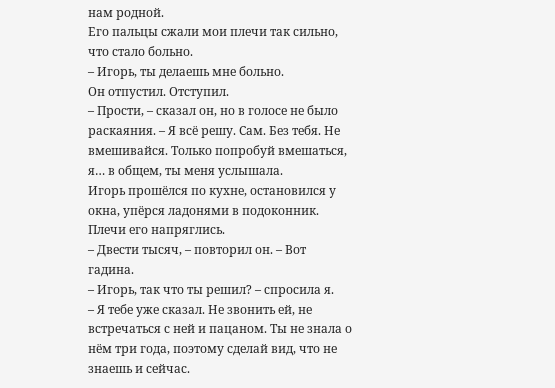нам родной.
Его пальцы сжали мои плечи так сильно, что стало больно.
– Игорь, ты делаешь мне больно.
Он отпустил. Отступил.
– Прости, – сказал он, но в голосе не было раскаяния. – Я всё решу. Сам. Без тебя. Не вмешивайся. Только попробуй вмешаться, я… в общем, ты меня услышала.
Игорь прошёлся по кухне, остановился у окна, упёрся ладонями в подоконник. Плечи его напряглись.
– Двести тысяч, – повторил он. – Вот гадина.
– Игорь, так что ты решил? – спросила я.
– Я тебе уже сказал. Не звонить ей, не встречаться с ней и пацаном. Ты не знала о нём три года, поэтому сделай вид, что не знаешь и сейчас.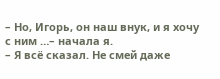– Но, Игорь, он наш внук, и я хочу с ним …– начала я.
– Я всё сказал. Не смей даже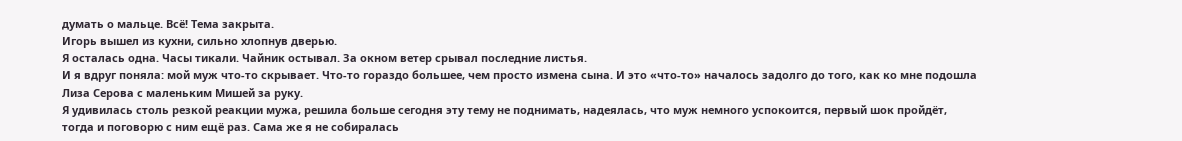думать о мальце. Всё! Тема закрыта.
Игорь вышел из кухни, сильно хлопнув дверью.
Я осталась одна. Часы тикали. Чайник остывал. За окном ветер срывал последние листья.
И я вдруг поняла: мой муж что-то скрывает. Что-то гораздо большее, чем просто измена сына. И это «что-то» началось задолго до того, как ко мне подошла Лиза Серова с маленьким Мишей за руку.
Я удивилась столь резкой реакции мужа, решила больше сегодня эту тему не поднимать, надеялась, что муж немного успокоится, первый шок пройдёт, тогда и поговорю с ним ещё раз. Сама же я не собиралась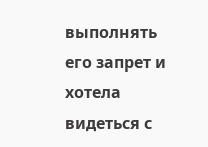выполнять его запрет и хотела видеться с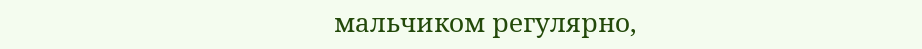мальчиком регулярно,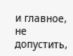и главное, не допустить,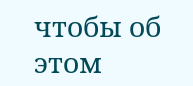чтобы об этом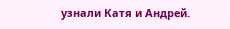узнали Катя и Андрей.